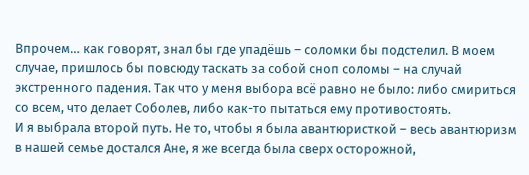Впрочем… как говорят, знал бы где упадёшь – соломки бы подстелил. В моем случае, пришлось бы повсюду таскать за собой сноп соломы – на случай экстренного падения. Так что у меня выбора всё равно не было: либо смириться со всем, что делает Соболев, либо как-то пытаться ему противостоять.
И я выбрала второй путь. Не то, чтобы я была авантюристкой – весь авантюризм в нашей семье достался Ане, я же всегда была сверх осторожной,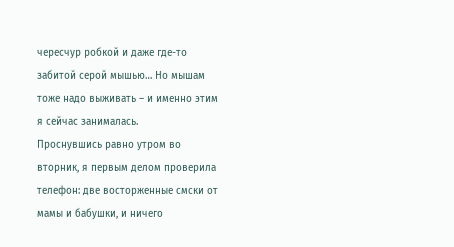чересчур робкой и даже где-то забитой серой мышью… Но мышам тоже надо выживать – и именно этим я сейчас занималась.
Проснувшись равно утром во вторник, я первым делом проверила телефон: две восторженные смски от мамы и бабушки, и ничего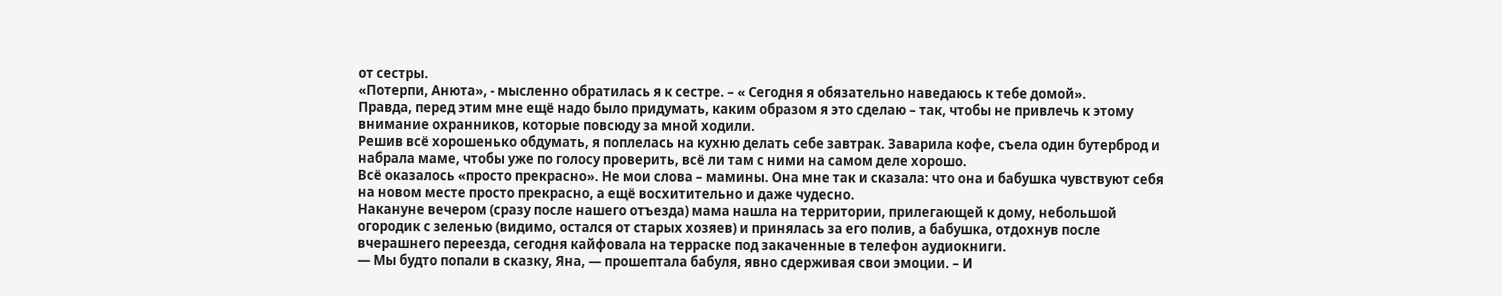от сестры.
«Потерпи, Анюта», - мысленно обратилась я к сестре. – « Сегодня я обязательно наведаюсь к тебе домой».
Правда, перед этим мне ещё надо было придумать, каким образом я это сделаю – так, чтобы не привлечь к этому внимание охранников, которые повсюду за мной ходили.
Решив всё хорошенько обдумать, я поплелась на кухню делать себе завтрак. Заварила кофе, съела один бутерброд и набрала маме, чтобы уже по голосу проверить, всё ли там с ними на самом деле хорошо.
Всё оказалось «просто прекрасно». Не мои слова – мамины. Она мне так и сказала: что она и бабушка чувствуют себя на новом месте просто прекрасно, а ещё восхитительно и даже чудесно.
Накануне вечером (сразу после нашего отъезда) мама нашла на территории, прилегающей к дому, небольшой огородик с зеленью (видимо, остался от старых хозяев) и принялась за его полив, а бабушка, отдохнув после вчерашнего переезда, сегодня кайфовала на терраске под закаченные в телефон аудиокниги.
— Мы будто попали в сказку, Яна, — прошептала бабуля, явно сдерживая свои эмоции. – И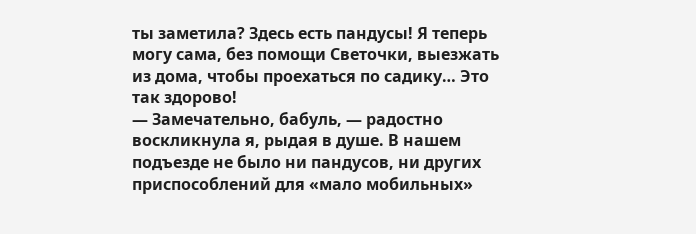ты заметила? Здесь есть пандусы! Я теперь могу сама, без помощи Светочки, выезжать из дома, чтобы проехаться по садику… Это так здорово!
— Замечательно, бабуль, — радостно воскликнула я, рыдая в душе. В нашем подъезде не было ни пандусов, ни других приспособлений для «мало мобильных»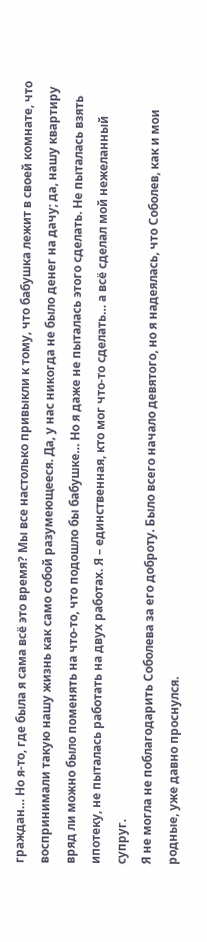граждан… Но я-то, где была я сама всё это время? Мы все настолько привыкли к тому, что бабушка лежит в своей комнате, что воспринимали такую нашу жизнь как само собой разумеющееся. Да, у нас никогда не было денег на дачу; да, нашу квартиру вряд ли можно было поменять на что-то, что подошло бы бабушке… Но я даже не пыталась этого сделать. Не пыталась взять ипотеку, не пыталась работать на двух работах. Я – единственная, кто мог что-то сделать… а всё сделал мой нежеланный супруг.
Я не могла не поблагодарить Соболева за его доброту. Было всего начало девятого, но я надеялась, что Соболев, как и мои родные, уже давно проснулся.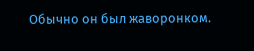Обычно он был жаворонком.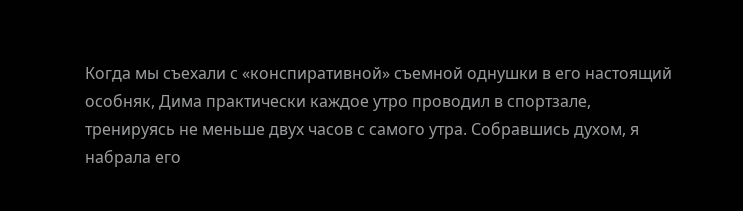Когда мы съехали с «конспиративной» съемной однушки в его настоящий особняк, Дима практически каждое утро проводил в спортзале, тренируясь не меньше двух часов с самого утра. Собравшись духом, я набрала его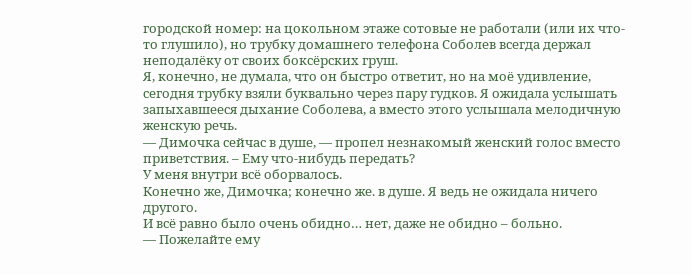городской номер: на цокольном этаже сотовые не работали (или их что-то глушило), но трубку домашнего телефона Соболев всегда держал неподалёку от своих боксёрских груш.
Я, конечно, не думала, что он быстро ответит, но на моё удивление, сегодня трубку взяли буквально через пару гудков. Я ожидала услышать запыхавшееся дыхание Соболева, а вместо этого услышала мелодичную женскую речь.
— Димочка сейчас в душе, — пропел незнакомый женский голос вместо приветствия. – Ему что-нибудь передать?
У меня внутри всё оборвалось.
Конечно же, Димочка; конечно же. в душе. Я ведь не ожидала ничего другого.
И всё равно было очень обидно… нет, даже не обидно – больно.
— Пожелайте ему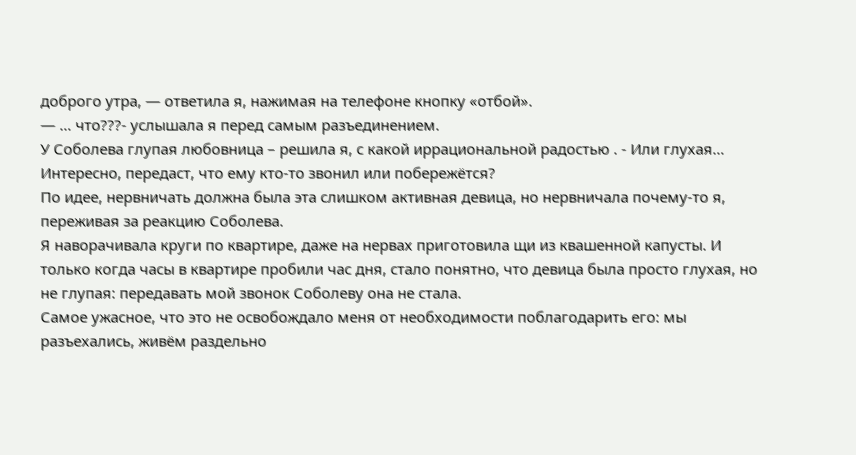доброго утра, — ответила я, нажимая на телефоне кнопку «отбой».
— … что???- услышала я перед самым разъединением.
У Соболева глупая любовница – решила я, с какой иррациональной радостью . - Или глухая…
Интересно, передаст, что ему кто-то звонил или побережётся?
По идее, нервничать должна была эта слишком активная девица, но нервничала почему-то я, переживая за реакцию Соболева.
Я наворачивала круги по квартире, даже на нервах приготовила щи из квашенной капусты. И только когда часы в квартире пробили час дня, стало понятно, что девица была просто глухая, но не глупая: передавать мой звонок Соболеву она не стала.
Самое ужасное, что это не освобождало меня от необходимости поблагодарить его: мы разъехались, живём раздельно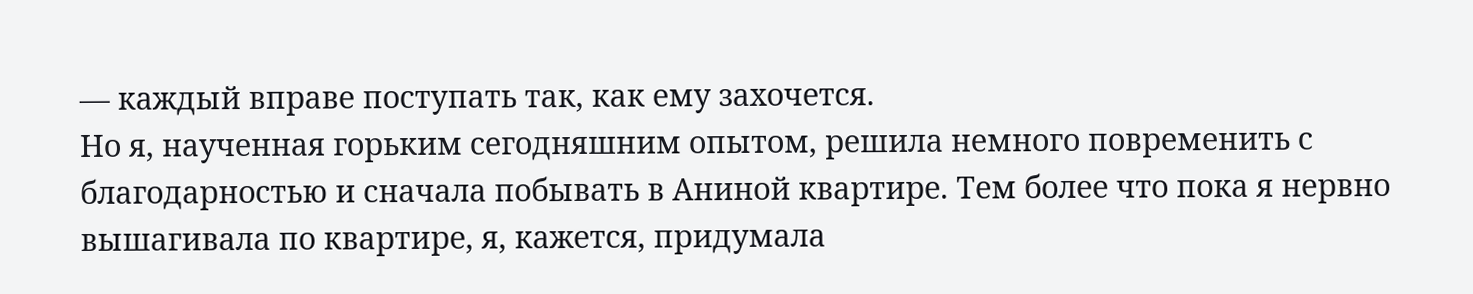— каждый вправе поступать так, как ему захочется.
Но я, наученная горьким сегодняшним опытом, решила немного повременить с благодарностью и сначала побывать в Аниной квартире. Тем более что пока я нервно вышагивала по квартире, я, кажется, придумала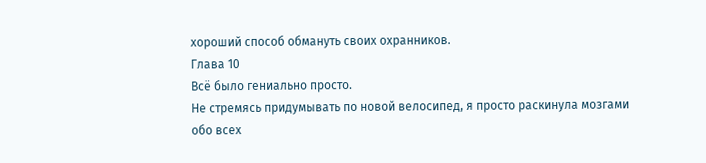хороший способ обмануть своих охранников.
Глава 10
Всё было гениально просто.
Не стремясь придумывать по новой велосипед, я просто раскинула мозгами обо всех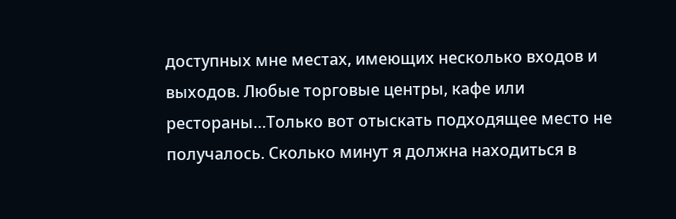доступных мне местах, имеющих несколько входов и выходов. Любые торговые центры, кафе или рестораны…Только вот отыскать подходящее место не получалось. Сколько минут я должна находиться в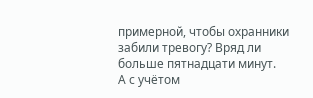примерной, чтобы охранники забили тревогу? Вряд ли больше пятнадцати минут.
А с учётом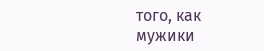того, как мужики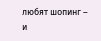любят шопинг – и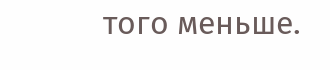того меньше.